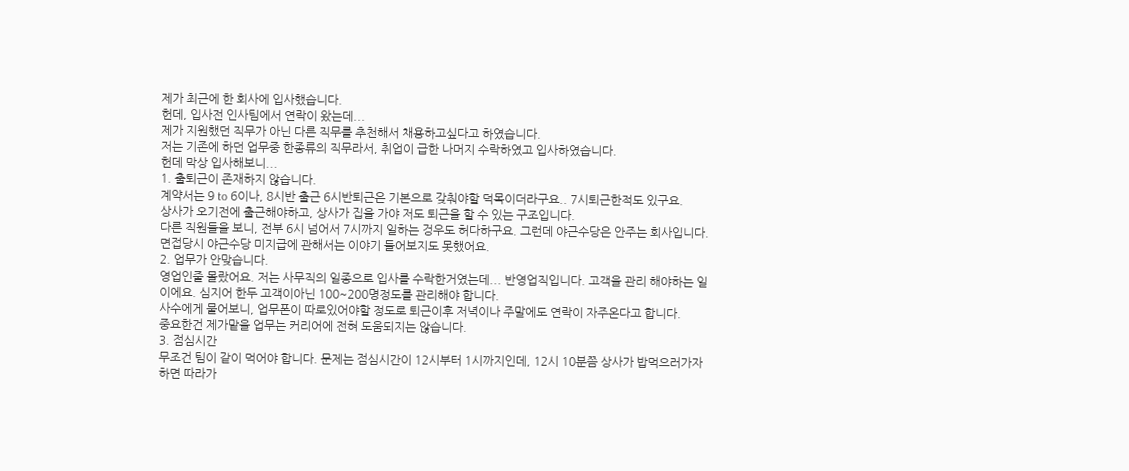제가 최근에 한 회사에 입사했습니다.
헌데, 입사전 인사팀에서 연락이 왔는데...
제가 지원했던 직무가 아닌 다른 직무를 추천해서 채용하고싶다고 하였습니다.
저는 기존에 하던 업무중 한종류의 직무라서, 취업이 급한 나머지 수락하였고 입사하였습니다.
헌데 막상 입사해보니...
1. 출퇴근이 존재하지 않습니다.
계약서는 9 to 6이나, 8시반 출근 6시반퇴근은 기본으로 갖춰야할 덕목이더라구요.. 7시퇴근한적도 있구요.
상사가 오기전에 출근해야하고, 상사가 집을 가야 저도 퇴근을 할 수 있는 구조입니다.
다른 직원들을 보니, 전부 6시 넘어서 7시까지 일하는 겅우도 허다하구요. 그런데 야근수당은 안주는 회사입니다.
면접당시 야근수당 미지급에 관해서는 이야기 들어보지도 못했어요.
2. 업무가 안맞습니다.
영업인줄 몰랐어요. 저는 사무직의 일종으로 입사를 수락한거였는데... 반영업직입니다. 고객을 관리 해야하는 일이에요. 심지어 한두 고객이아닌 100~200명정도를 관리해야 합니다.
사수에게 물어보니, 업무폰이 따로있어야할 정도로 퇴근이후 저녁이나 주말에도 연락이 자주온다고 합니다.
중요한건 제가맡을 업무는 커리어에 전혀 도움되지는 않습니다.
3. 점심시간
무조건 팀이 같이 먹어야 합니다. 문제는 점심시간이 12시부터 1시까지인데, 12시 10분쯤 상사가 밥먹으러가자하면 따라가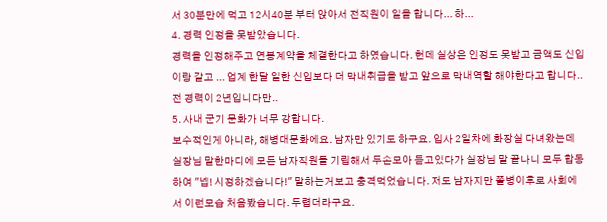서 30분만에 먹고 12시40분 부터 앉아서 전직원이 일을 합니다... 하...
4. 경력 인정을 못받았습니다.
경력을 인정해주고 연봉계약을 체결한다고 하였습니다. 헌데 실상은 인정도 못받고 금액도 신입이랑 같고 ... 업계 한달 일한 신입보다 더 막내취급을 받고 앞으로 막내역할 해야한다고 합니다.. 전 경력이 2년입니다만..
5. 사내 군기 문화가 너무 강합니다.
보수적인게 아니라, 해병대문화에요. 남자만 있기도 하구요. 입사 2일차에 화장실 다녀왔는데 실장님 말한마디에 모든 남자직원들 기립해서 두손모아 듣고있다가 실장님 말 끝나니 모두 합동하여 "넵! 시정하겠습니다!" 말하는거보고 충격먹었습니다. 저도 남자지만 쫄병이후로 사회에서 이런모습 처음봤습니다. 두렵더라구요.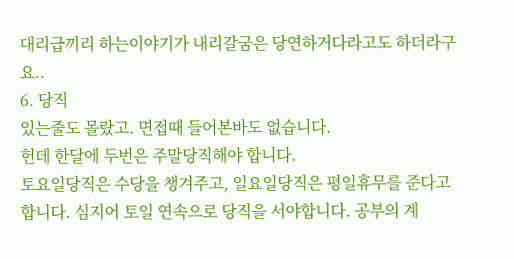대리급끼리 하는이야기가 내리갈굼은 당연하거다라고도 하더라구요..
6. 당직
있는줄도 몰랐고. 면접때 들어본바도 없습니다.
헌데 한달에 두번은 주말당직해야 합니다.
토요일당직은 수당을 챙겨주고, 일요일당직은 평일휴무를 준다고 합니다. 심지어 토일 연속으로 당직을 서야합니다. 공부의 계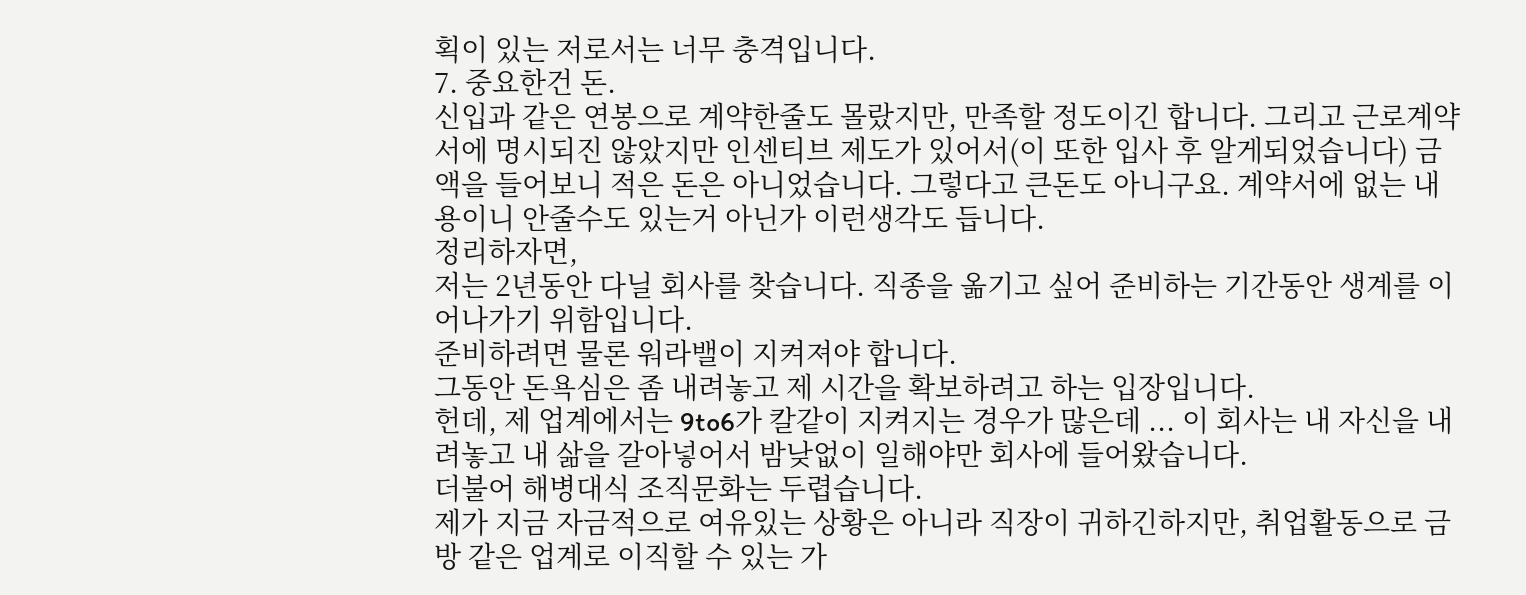획이 있는 저로서는 너무 충격입니다.
7. 중요한건 돈.
신입과 같은 연봉으로 계약한줄도 몰랐지만, 만족할 정도이긴 합니다. 그리고 근로계약서에 명시되진 않았지만 인센티브 제도가 있어서(이 또한 입사 후 알게되었습니다) 금액을 들어보니 적은 돈은 아니었습니다. 그렇다고 큰돈도 아니구요. 계약서에 없는 내용이니 안줄수도 있는거 아닌가 이런생각도 듭니다.
정리하자면,
저는 2년동안 다닐 회사를 찾습니다. 직종을 옮기고 싶어 준비하는 기간동안 생계를 이어나가기 위함입니다.
준비하려면 물론 워라밸이 지켜져야 합니다.
그동안 돈욕심은 좀 내려놓고 제 시간을 확보하려고 하는 입장입니다.
헌데, 제 업계에서는 9to6가 칼같이 지켜지는 경우가 많은데 ... 이 회사는 내 자신을 내려놓고 내 삶을 갈아넣어서 밤낮없이 일해야만 회사에 들어왔습니다.
더불어 해병대식 조직문화는 두렵습니다.
제가 지금 자금적으로 여유있는 상황은 아니라 직장이 귀하긴하지만, 취업활동으로 금방 같은 업계로 이직할 수 있는 가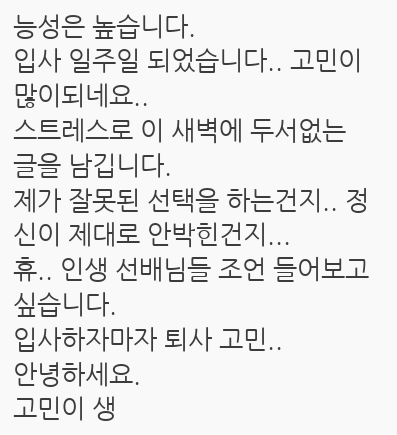능성은 높습니다.
입사 일주일 되었습니다.. 고민이 많이되네요..
스트레스로 이 새벽에 두서없는 글을 남깁니다.
제가 잘못된 선택을 하는건지.. 정신이 제대로 안박힌건지...
휴.. 인생 선배님들 조언 들어보고 싶습니다.
입사하자마자 퇴사 고민..
안녕하세요.
고민이 생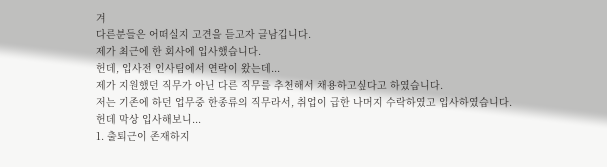겨
다른분들은 어떠실지 고견을 듣고자 글남깁니다.
제가 최근에 한 회사에 입사했습니다.
헌데, 입사전 인사팀에서 연락이 왔는데...
제가 지원했던 직무가 아닌 다른 직무를 추천해서 채용하고싶다고 하였습니다.
저는 기존에 하던 업무중 한종류의 직무라서, 취업이 급한 나머지 수락하였고 입사하였습니다.
헌데 막상 입사해보니...
1. 출퇴근이 존재하지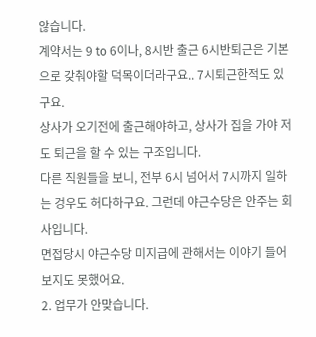않습니다.
계약서는 9 to 6이나, 8시반 출근 6시반퇴근은 기본으로 갖춰야할 덕목이더라구요.. 7시퇴근한적도 있구요.
상사가 오기전에 출근해야하고, 상사가 집을 가야 저도 퇴근을 할 수 있는 구조입니다.
다른 직원들을 보니, 전부 6시 넘어서 7시까지 일하는 겅우도 허다하구요. 그런데 야근수당은 안주는 회사입니다.
면접당시 야근수당 미지급에 관해서는 이야기 들어보지도 못했어요.
2. 업무가 안맞습니다.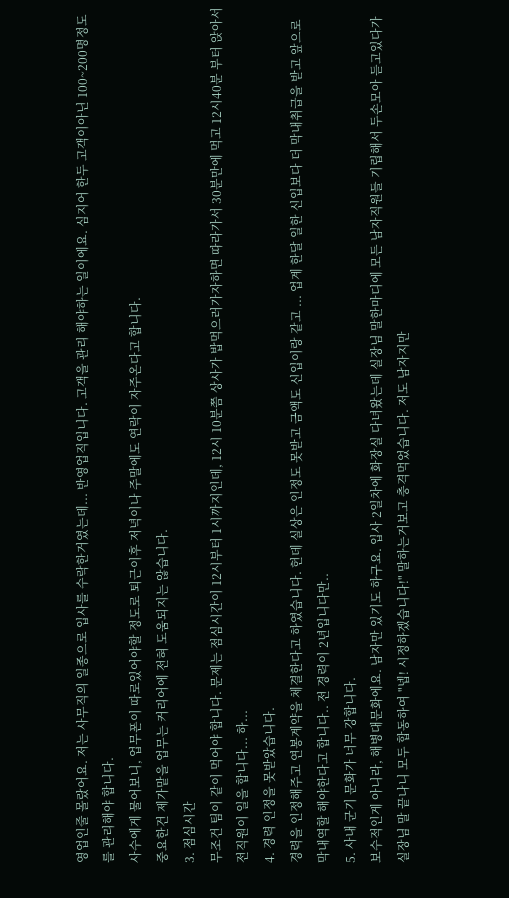영업인줄 몰랐어요. 저는 사무직의 일종으로 입사를 수락한거였는데... 반영업직입니다. 고객을 관리 해야하는 일이에요. 심지어 한두 고객이아닌 100~200명정도를 관리해야 합니다.
사수에게 물어보니, 업무폰이 따로있어야할 정도로 퇴근이후 저녁이나 주말에도 연락이 자주온다고 합니다.
중요한건 제가맡을 업무는 커리어에 전혀 도움되지는 않습니다.
3. 점심시간
무조건 팀이 같이 먹어야 합니다. 문제는 점심시간이 12시부터 1시까지인데, 12시 10분쯤 상사가 밥먹으러가자하면 따라가서 30분만에 먹고 12시40분 부터 앉아서 전직원이 일을 합니다... 하...
4. 경력 인정을 못받았습니다.
경력을 인정해주고 연봉계약을 체결한다고 하였습니다. 헌데 실상은 인정도 못받고 금액도 신입이랑 같고 ... 업계 한달 일한 신입보다 더 막내취급을 받고 앞으로 막내역할 해야한다고 합니다.. 전 경력이 2년입니다만..
5. 사내 군기 문화가 너무 강합니다.
보수적인게 아니라, 해병대문화에요. 남자만 있기도 하구요. 입사 2일차에 화장실 다녀왔는데 실장님 말한마디에 모든 남자직원들 기립해서 두손모아 듣고있다가 실장님 말 끝나니 모두 합동하여 "넵! 시정하겠습니다!" 말하는거보고 충격먹었습니다. 저도 남자지만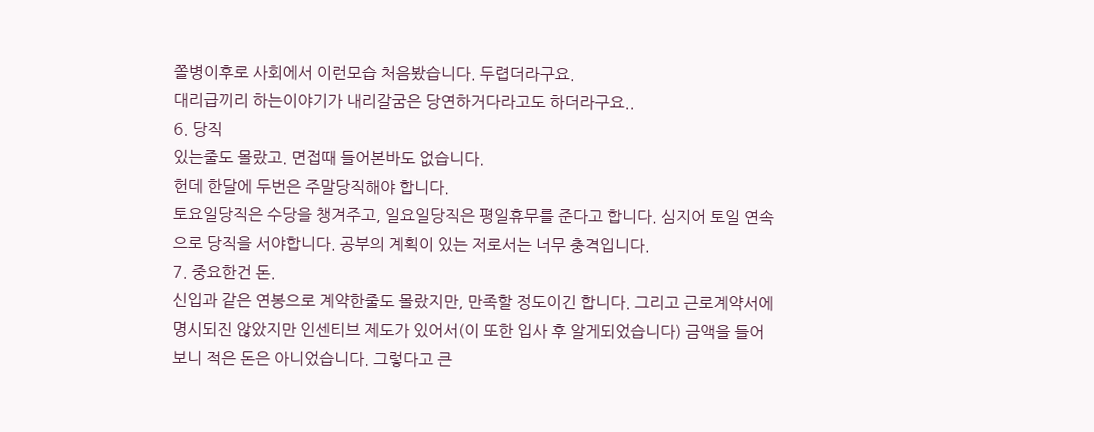쫄병이후로 사회에서 이런모습 처음봤습니다. 두렵더라구요.
대리급끼리 하는이야기가 내리갈굼은 당연하거다라고도 하더라구요..
6. 당직
있는줄도 몰랐고. 면접때 들어본바도 없습니다.
헌데 한달에 두번은 주말당직해야 합니다.
토요일당직은 수당을 챙겨주고, 일요일당직은 평일휴무를 준다고 합니다. 심지어 토일 연속으로 당직을 서야합니다. 공부의 계획이 있는 저로서는 너무 충격입니다.
7. 중요한건 돈.
신입과 같은 연봉으로 계약한줄도 몰랐지만, 만족할 정도이긴 합니다. 그리고 근로계약서에 명시되진 않았지만 인센티브 제도가 있어서(이 또한 입사 후 알게되었습니다) 금액을 들어보니 적은 돈은 아니었습니다. 그렇다고 큰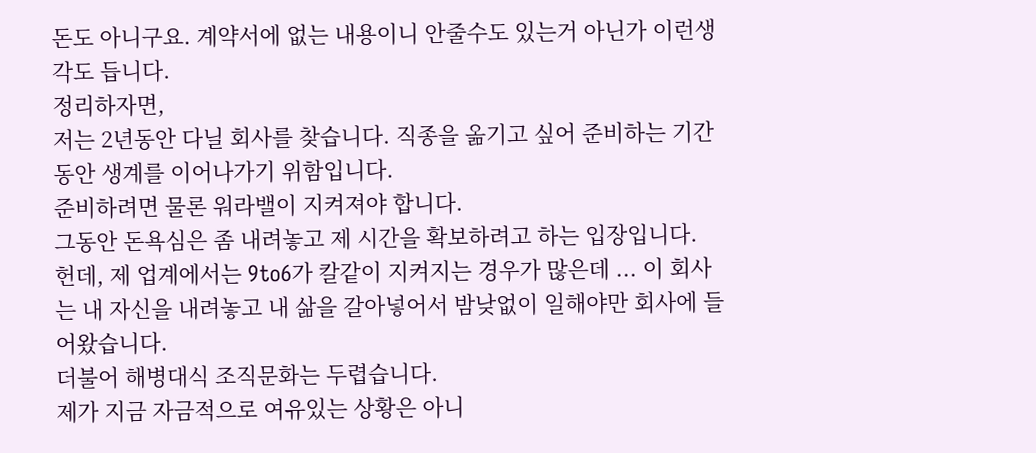돈도 아니구요. 계약서에 없는 내용이니 안줄수도 있는거 아닌가 이런생각도 듭니다.
정리하자면,
저는 2년동안 다닐 회사를 찾습니다. 직종을 옮기고 싶어 준비하는 기간동안 생계를 이어나가기 위함입니다.
준비하려면 물론 워라밸이 지켜져야 합니다.
그동안 돈욕심은 좀 내려놓고 제 시간을 확보하려고 하는 입장입니다.
헌데, 제 업계에서는 9to6가 칼같이 지켜지는 경우가 많은데 ... 이 회사는 내 자신을 내려놓고 내 삶을 갈아넣어서 밤낮없이 일해야만 회사에 들어왔습니다.
더불어 해병대식 조직문화는 두렵습니다.
제가 지금 자금적으로 여유있는 상황은 아니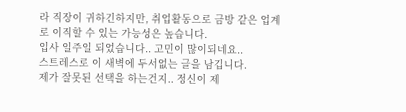라 직장이 귀하긴하지만, 취업활동으로 금방 같은 업계로 이직할 수 있는 가능성은 높습니다.
입사 일주일 되었습니다.. 고민이 많이되네요..
스트레스로 이 새벽에 두서없는 글을 남깁니다.
제가 잘못된 선택을 하는건지.. 정신이 제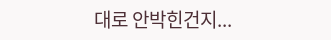대로 안박힌건지...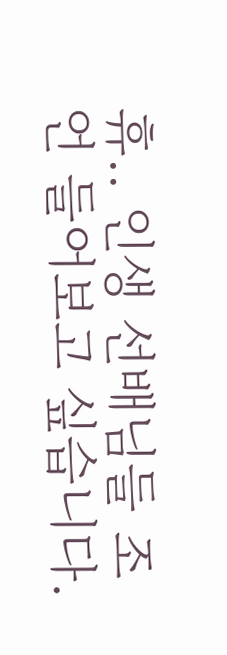휴.. 인생 선배님들 조언 들어보고 싶습니다.